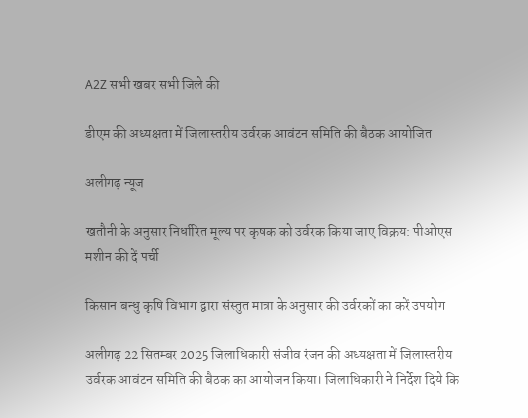A2Z सभी खबर सभी जिले की

डीएम की अध्यक्षता में जिलास्तरीय उर्वरक आवंटन समिति की बैठक आयोजित

अलीगढ़ न्यूज

खतौनी के अनुसार निर्धारित मूल्य पर कृषक को उर्वरक किया जाए विक्रय: पीओएस मशीन की दें पर्ची

किसान बन्धु कृषि विभाग द्वारा संस्तुत मात्रा के अनुसार की उर्वरकों का करें उपयोग

अलीगढ़ 22 सितम्बर 2025 जिलाधिकारी संजीव रंजन की अध्यक्षता में जिलास्तरीय उर्वरक आवंटन समिति की बैठक का आयोजन किया। जिलाधिकारी ने निर्देश दिये कि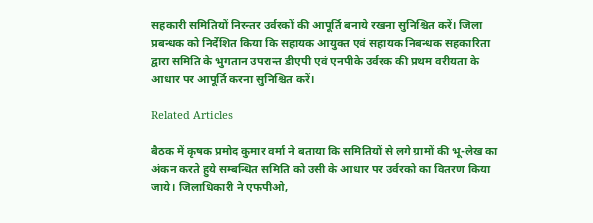सहकारी समितियों निरन्तर उर्वरकों की आपूर्ति बनाये रखना सुनिश्चित करें। जिला प्रबन्धक को निर्देशित किया कि सहायक आयुक्त एवं सहायक निबन्धक सहकारिता द्वारा समिति के भुगतान उपरान्त डीएपी एवं एनपीके उर्वरक की प्रथम वरीयता के आधार पर आपूर्ति करना सुनिश्चित करें।

Related Articles

बैठक में कृषक प्रमोद कुमार वर्मा ने बताया कि समितियों से लगे ग्रामों की भू-लेख का अंकन करते हुये सम्बन्धित समिति को उसी के आधार पर उर्वरको का वितरण किया जाये। जिलाधिकारी ने एफपीओ,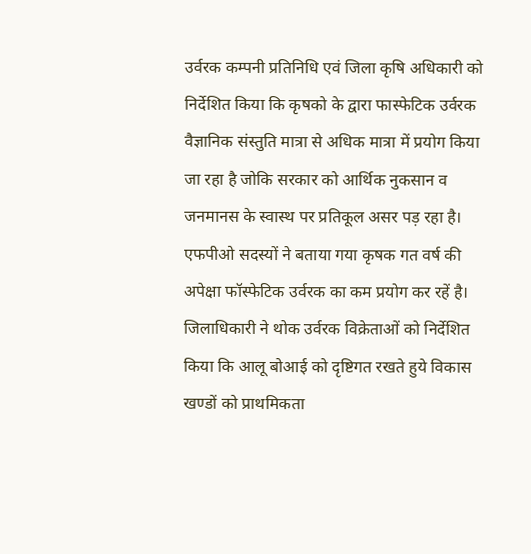उर्वरक कम्पनी प्रतिनिधि एवं जिला कृषि अधिकारी को निर्देशित किया कि कृषको के द्वारा फास्फेटिक उर्वरक वैज्ञानिक संस्तुति मात्रा से अधिक मात्रा में प्रयोग किया जा रहा है जोकि सरकार को आर्थिक नुकसान व जनमानस के स्वास्थ पर प्रतिकूल असर पड़ रहा है। एफपीओ सदस्यों ने बताया गया कृषक गत वर्ष की अपेक्षा फॉस्फेटिक उर्वरक का कम प्रयोग कर रहें है। जिलाधिकारी ने थोक उर्वरक विक्रेताओं को निर्देशित किया कि आलू बोआई को दृष्टिगत रखते हुये विकास खण्डों को प्राथमिकता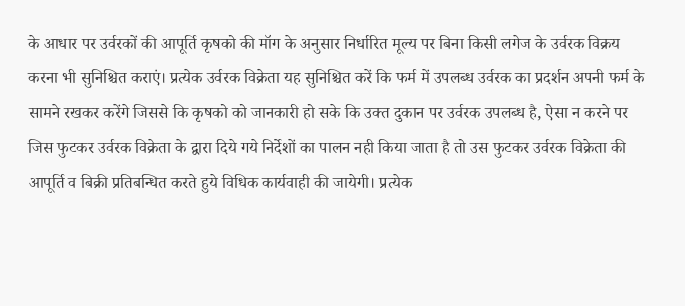के आधार पर उर्वरकों की आपूर्ति कृषको की मॉग के अनुसार निर्धारित मूल्य पर बिना किसी लगेज के उर्वरक विक्रय करना भी सुनिश्चित कराएं। प्रत्येक उर्वरक विक्रेता यह सुनिश्चित करें कि फर्म में उपलब्ध उर्वरक का प्रदर्शन अपनी फर्म के सामने रखकर करेंगे जिससे कि कृषको को जानकारी हो सके कि उक्त दुकान पर उर्वरक उपलब्ध है, ऐसा न करने पर जिस फुटकर उर्वरक विक्रेता के द्वारा दिये गये निर्देशों का पालन नही किया जाता है तो उस फुटकर उर्वरक विक्रेता की आपूर्ति व बिक्री प्रतिबन्धित करते हुये विधिक कार्यवाही की जायेगी। प्रत्येक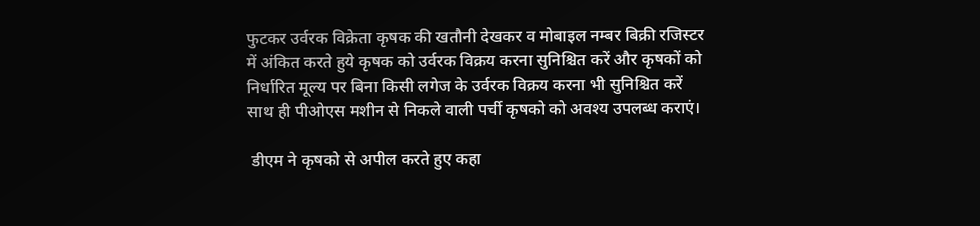फुटकर उर्वरक विक्रेता कृषक की खतौनी देखकर व मोबाइल नम्बर बिक्री रजिस्टर में अंकित करते हुये कृषक को उर्वरक विक्रय करना सुनिश्चित करें और कृषकों को निर्धारित मूल्य पर बिना किसी लगेज के उर्वरक विक्रय करना भी सुनिश्चित करें साथ ही पीओएस मशीन से निकले वाली पर्ची कृषको को अवश्य उपलब्ध कराएं।

 डीएम ने कृषको से अपील करते हुए कहा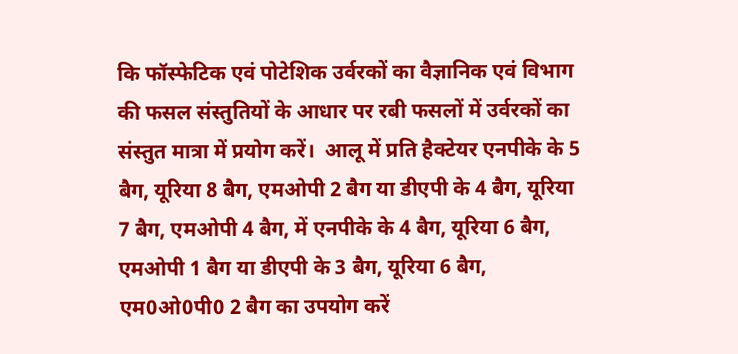कि फॉस्फेटिक एवं पोटेशिक उर्वरकों का वैज्ञानिक एवं विभाग की फसल संस्तुतियों के आधार पर रबी फसलों में उर्वरकों का संस्तुत मात्रा में प्रयोग करें।  आलू में प्रति हैक्टेयर एनपीके के 5 बैग, यूरिया 8 बैग, एमओपी 2 बैग या डीएपी के 4 बैग, यूरिया 7 बैग, एमओपी 4 बैग, में एनपीके के 4 बैग, यूरिया 6 बैग, एमओपी 1 बैग या डीएपी के 3 बैग, यूरिया 6 बैग, एम0ओ0पी0 2 बैग का उपयोग करें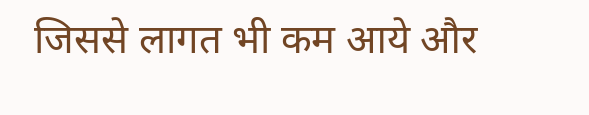जिससे लागत भी कम आये और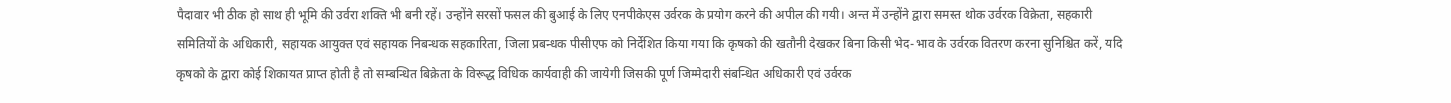पैदावार भी ठीक हो साथ ही भूमि की उर्वरा शक्ति भी बनी रहें। उन्होंने सरसों फसल की बुआई के लिए एनपीकेएस उर्वरक के प्रयोग करने की अपील की गयी। अन्त में उन्होंने द्वारा समस्त थोक उर्वरक विक्रेता, सहकारी समितियों के अधिकारी, सहायक आयुक्त एवं सहायक निबन्धक सहकारिता, जिला प्रबन्धक पीसीएफ को निर्देशित किया गया कि कृषको की खतौनी देखकर बिना किसी भेद-भाव के उर्वरक वितरण करना सुनिश्चित करें, यदि कृषको के द्वारा कोई शिकायत प्राप्त होती है तो सम्बन्धित बिक्रेता के विरूद्ध विधिक कार्यवाही की जायेगी जिसकी पूर्ण जिम्मेदारी संबन्धित अधिकारी एवं उर्वरक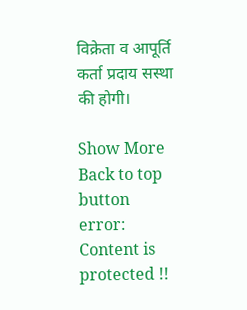विक्रेता व आपूर्ति कर्ता प्रदाय सस्था की होगी।

Show More
Back to top button
error: Content is protected !!